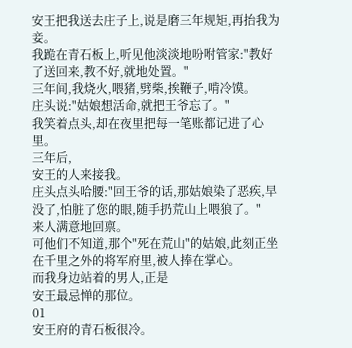安王把我送去庄子上,说是磨三年规矩,再抬我为妾。
我跪在青石板上,听见他淡淡地吩咐管家:"教好了送回来,教不好,就地处置。"
三年间,我烧火,喂猪,劈柴,挨鞭子,啃冷馍。
庄头说:"姑娘想活命,就把王爷忘了。"
我笑着点头,却在夜里把每一笔账都记进了心里。
三年后,
安王的人来接我。
庄头点头哈腰:"回王爷的话,那姑娘染了恶疾,早没了,怕脏了您的眼,随手扔荒山上喂狼了。"
来人满意地回禀。
可他们不知道,那个"死在荒山"的姑娘,此刻正坐在千里之外的将军府里,被人捧在掌心。
而我身边站着的男人,正是
安王最忌惮的那位。
01
安王府的青石板很冷。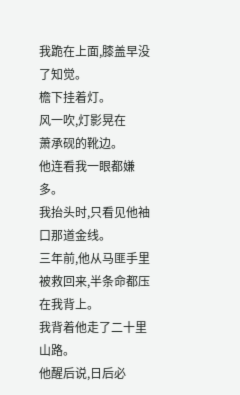我跪在上面,膝盖早没了知觉。
檐下挂着灯。
风一吹,灯影晃在
萧承砚的靴边。
他连看我一眼都嫌多。
我抬头时,只看见他袖口那道金线。
三年前,他从马匪手里被救回来,半条命都压在我背上。
我背着他走了二十里山路。
他醒后说,日后必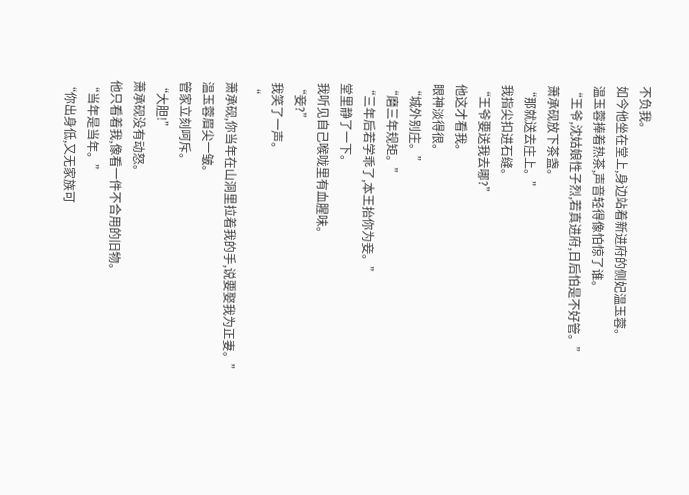不负我。
如今他坐在堂上,身边站着新进府的侧妃温玉蓉。
温玉蓉捧着热茶,声音轻得像怕惊了谁。
“王爷,沈姑娘性子烈,若真进府,日后怕是不好管。”
萧承砚放下茶盏。
“那就送去庄上。”
我指尖扣进石缝。
“王爷要送我去哪?”
他这才看我。
眼神淡得很。
“城外别庄。”
“磨三年规矩。”
“三年后若学乖了,本王抬你为妾。”
堂里静了一下。
我听见自己喉咙里有血腥味。
“妾?”
我笑了一声。
“
萧承砚,你当年在山洞里拉着我的手,说要娶我为正妻。”
温玉蓉眉尖一皱。
管家立刻呵斥。
“大胆!”
萧承砚没有动怒。
他只看着我,像看一件不合用的旧物。
“当年是当年。”
“你出身低,又无家族可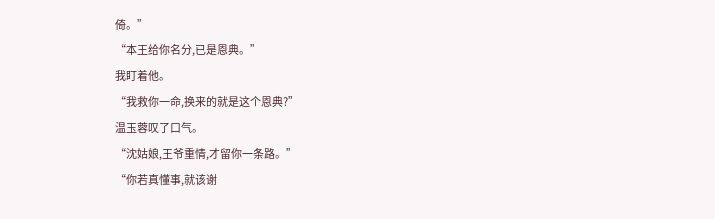倚。”
“本王给你名分,已是恩典。”
我盯着他。
“我救你一命,换来的就是这个恩典?”
温玉蓉叹了口气。
“沈姑娘,王爷重情,才留你一条路。”
“你若真懂事,就该谢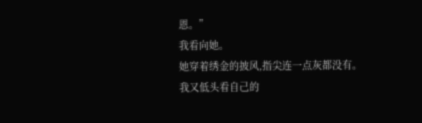恩。”
我看向她。
她穿着绣金的披风,指尖连一点灰都没有。
我又低头看自己的